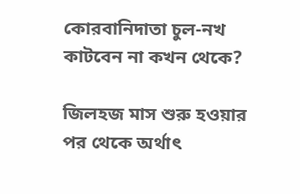কোরবানিদাতা চুল-নখ কাটবেন না কখন থেকে?

জিলহজ মাস শুরু হওয়ার পর থেকে অর্থাৎ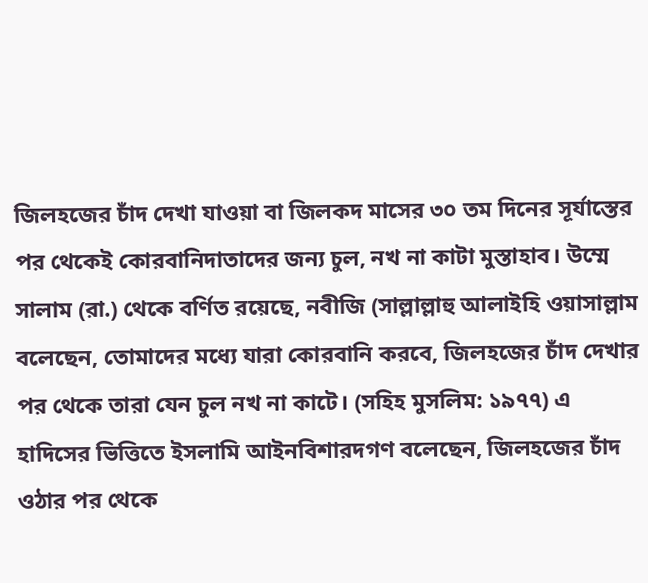জিলহজের চাঁদ দেখা যাওয়া বা জিলকদ মাসের ৩০ তম দিনের সূর্যাস্তের পর থেকেই কোরবানিদাতাদের জন্য চুল, নখ না কাটা মুস্তাহাব। উম্মে সালাম (রা.) থেকে বর্ণিত রয়েছে, নবীজি (সাল্লাল্লাহু আলাইহি ওয়াসাল্লাম বলেছেন, তোমাদের মধ্যে যারা কোরবানি করবে, জিলহজের চাঁদ দেখার পর থেকে তারা যেন চুল নখ না কাটে। (সহিহ মুসলিম: ১৯৭৭) এ হাদিসের ভিত্তিতে ইসলামি আইনবিশারদগণ বলেছেন, জিলহজের চাঁদ ওঠার পর থেকে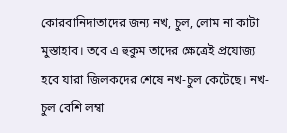কোরবানিদাতাদের জন্য নখ, চুল, লোম না কাটা মুস্তাহাব। তবে এ হুকুম তাদের ক্ষেত্রেই প্রযোজ্য হবে যারা জিলকদের শেষে নখ-চুল কেটেছে। নখ-চুল বেশি লম্বা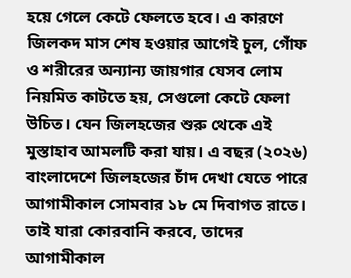হয়ে গেলে কেটে ফেলতে হবে। এ কারণে জিলকদ মাস শেষ হওয়ার আগেই চুল, গোঁফ ও শরীরের অন্যান্য জায়গার যেসব লোম নিয়মিত কাটতে হয়, সেগুলো কেটে ফেলা উচিত। যেন জিলহজের শুরু থেকে এই মুস্তাহাব আমলটি করা যায়। এ বছর (২০২৬) বাংলাদেশে জিলহজের চাঁদ দেখা যেতে পারে আগামীকাল সোমবার ১৮ মে দিবাগত রাতে। তাই যারা কোরবানি করবে, তাদের আগামীকাল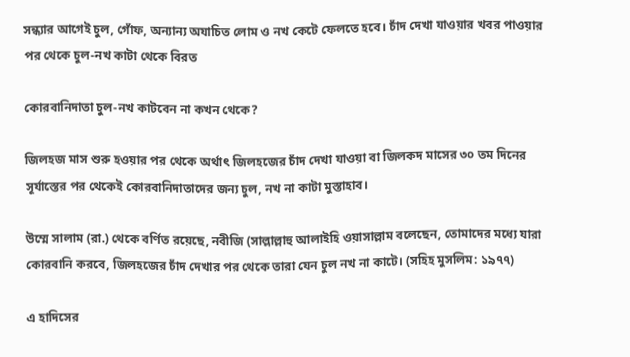সন্ধ্যার আগেই চুল, গোঁফ, অন্যান্য অযাচিত লোম ও নখ কেটে ফেলতে হবে। চাঁদ দেখা যাওয়ার খবর পাওয়ার পর থেকে চুল-নখ কাটা থেকে বিরত

কোরবানিদাতা চুল-নখ কাটবেন না কখন থেকে?

জিলহজ মাস শুরু হওয়ার পর থেকে অর্থাৎ জিলহজের চাঁদ দেখা যাওয়া বা জিলকদ মাসের ৩০ তম দিনের সূর্যাস্তের পর থেকেই কোরবানিদাতাদের জন্য চুল, নখ না কাটা মুস্তাহাব।

উম্মে সালাম (রা.) থেকে বর্ণিত রয়েছে, নবীজি (সাল্লাল্লাহু আলাইহি ওয়াসাল্লাম বলেছেন, তোমাদের মধ্যে যারা কোরবানি করবে, জিলহজের চাঁদ দেখার পর থেকে তারা যেন চুল নখ না কাটে। (সহিহ মুসলিম: ১৯৭৭)

এ হাদিসের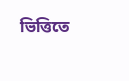ভিত্তিতে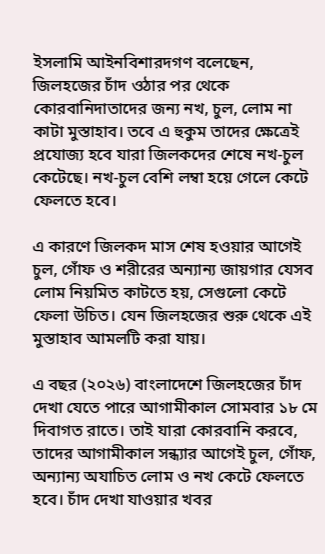ইসলামি আইনবিশারদগণ বলেছেন, জিলহজের চাঁদ ওঠার পর থেকে কোরবানিদাতাদের জন্য নখ, চুল, লোম না কাটা মুস্তাহাব। তবে এ হুকুম তাদের ক্ষেত্রেই প্রযোজ্য হবে যারা জিলকদের শেষে নখ-চুল কেটেছে। নখ-চুল বেশি লম্বা হয়ে গেলে কেটে ফেলতে হবে।

এ কারণে জিলকদ মাস শেষ হওয়ার আগেই চুল, গোঁফ ও শরীরের অন্যান্য জায়গার যেসব লোম নিয়মিত কাটতে হয়, সেগুলো কেটে ফেলা উচিত। যেন জিলহজের শুরু থেকে এই মুস্তাহাব আমলটি করা যায়।

এ বছর (২০২৬) বাংলাদেশে জিলহজের চাঁদ দেখা যেতে পারে আগামীকাল সোমবার ১৮ মে দিবাগত রাতে। তাই যারা কোরবানি করবে, তাদের আগামীকাল সন্ধ্যার আগেই চুল, গোঁফ, অন্যান্য অযাচিত লোম ও নখ কেটে ফেলতে হবে। চাঁদ দেখা যাওয়ার খবর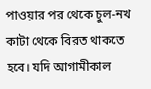পাওয়ার পর থেকে চুল-নখ কাটা থেকে বিরত থাকতে হবে। যদি আগামীকাল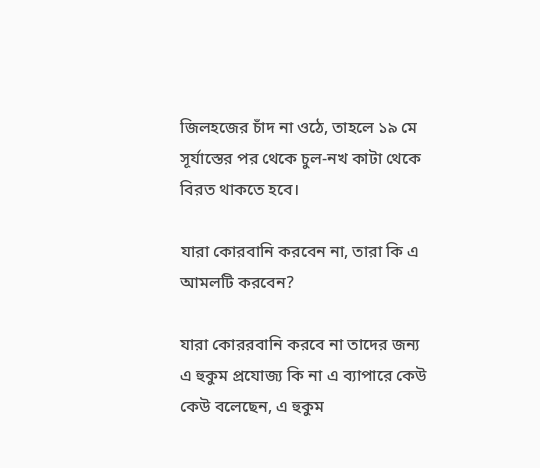জিলহজের চাঁদ না ওঠে, তাহলে ১৯ মে সূর্যাস্তের পর থেকে চুল-নখ কাটা থেকে বিরত থাকতে হবে।

যারা কোরবানি করবেন না, তারা কি এ আমলটি করবেন?

যারা কোররবানি করবে না তাদের জন্য এ হুকুম প্রযোজ্য কি না এ ব্যাপারে কেউ কেউ বলেছেন, এ হুকুম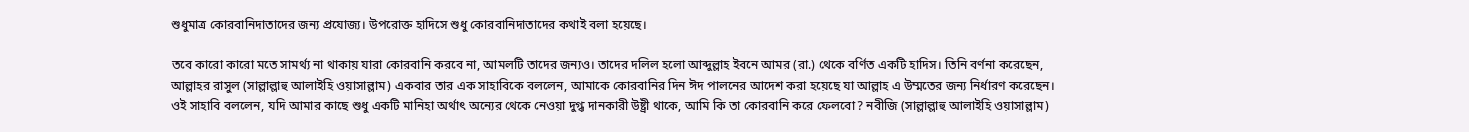শুধুমাত্র কোরবানিদাতাদের জন্য প্রযোজ্য। উপরোক্ত হাদিসে শুধু কোরবানিদাতাদের কথাই বলা হয়েছে।

তবে কারো কারো মতে সামর্থ্য না থাকায় যারা কোরবানি করবে না, আমলটি তাদের জন্যও। তাদের দলিল হলো আব্দুল্লাহ ইবনে আমর (রা.) থেকে বর্ণিত একটি হাদিস। তিনি বর্ণনা করেছেন, আল্লাহর রাসুল (সাল্লাল্লাহু আলাইহি ওয়াসাল্লাম) একবার তার এক সাহাবিকে বললেন, আমাকে কোরবানির দিন ঈদ পালনের আদেশ করা হয়েছে যা আল্লাহ এ উম্মতের জন্য নির্ধারণ করেছেন। ওই সাহাবি বললেন, যদি আমার কাছে শুধু একটি মানিহা অর্থাৎ অন্যের থেকে নেওয়া দুগ্ধ দানকারী উষ্ট্রী থাকে, আমি কি তা কোরবানি করে ফেলবো? নবীজি (সাল্লাল্লাহু আলাইহি ওয়াসাল্লাম)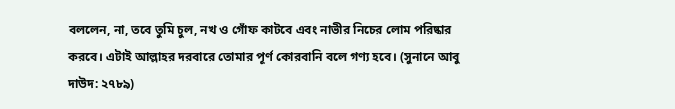বললেন, না, তবে তুমি চুল, নখ ও গোঁফ কাটবে এবং নাভীর নিচের লোম পরিষ্কার করবে। এটাই আল্লাহর দরবারে তোমার পূর্ণ কোরবানি বলে গণ্য হবে। (সুনানে আবু দাউদ: ২৭৮৯)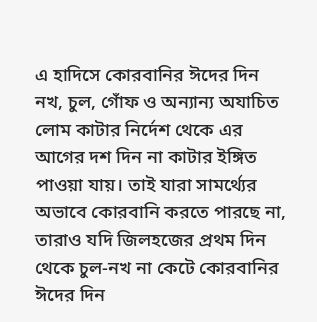এ হাদিসে কোরবানির ঈদের দিন নখ, চুল, গোঁফ ও অন্যান্য অযাচিত লোম কাটার নির্দেশ থেকে এর আগের দশ দিন না কাটার ইঙ্গিত পাওয়া যায়। তাই যারা সামর্থ্যের অভাবে কোরবানি করতে পারছে না, তারাও যদি জিলহজের প্রথম দিন থেকে চুল-নখ না কেটে কোরবানির ঈদের দিন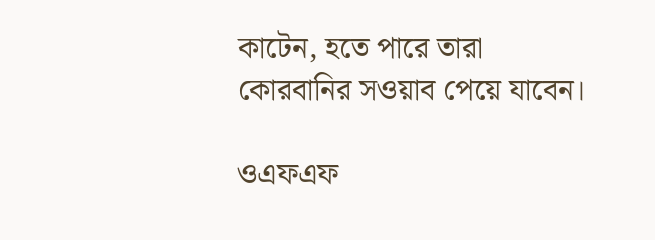কাটেন, হতে পারে তারা কোরবানির সওয়াব পেয়ে যাবেন।

ওএফএফ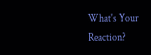What's Your Reaction?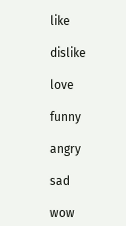like

dislike

love

funny

angry

sad

wow